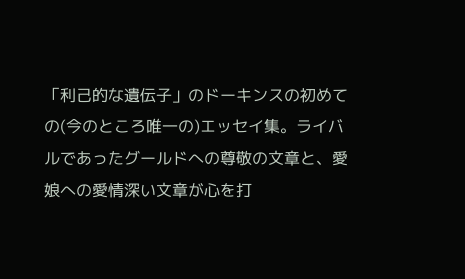「利己的な遺伝子」のドーキンスの初めての(今のところ唯一の)エッセイ集。ライバルであったグールドへの尊敬の文章と、愛娘への愛情深い文章が心を打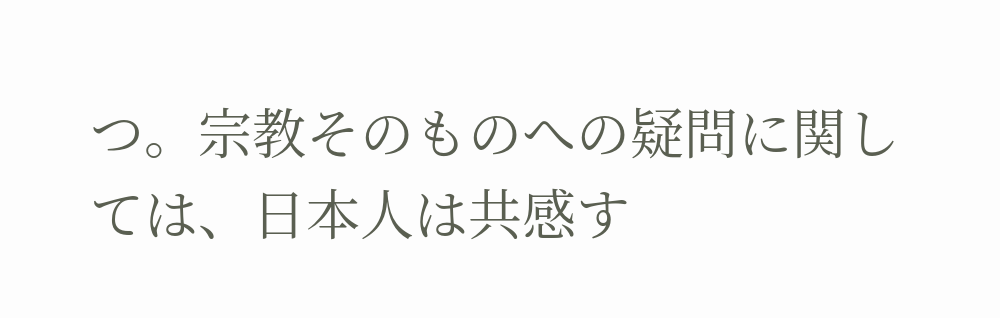つ。宗教そのものへの疑問に関しては、日本人は共感す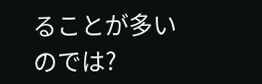ることが多いのでは?